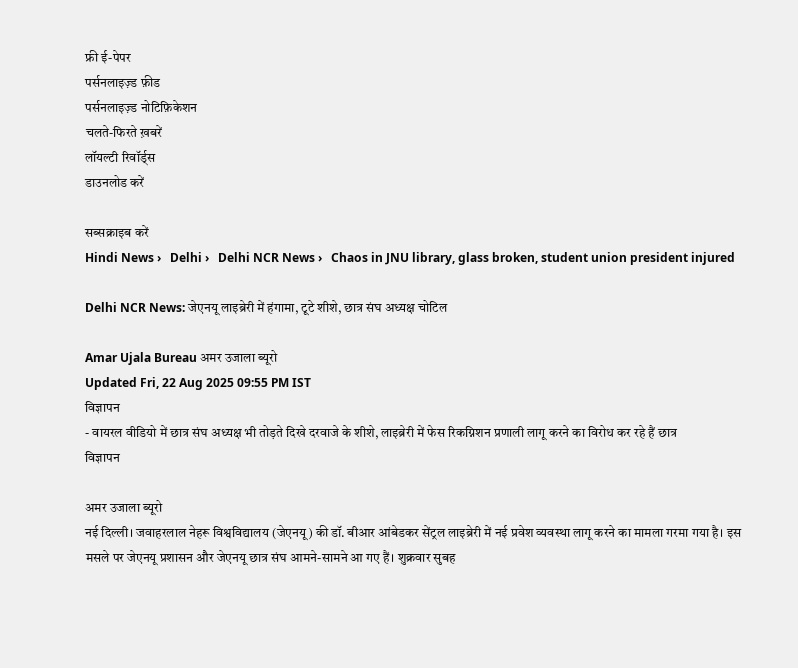फ्री ई-पेपर
पर्सनलाइज़्ड फ़ीड
पर्सनलाइज़्ड नोटिफ़िकेशन
चलते-फिरते ख़बरें
लॉयल्टी रिवॉर्ड्स
डाउनलोड करें

सब्सक्राइब करें
Hindi News ›   Delhi ›   Delhi NCR News ›   Chaos in JNU library, glass broken, student union president injured

Delhi NCR News: जेएनयू लाइब्रेरी में हंगामा, टूटे शीशे, छात्र संघ अध्यक्ष चोटिल

Amar Ujala Bureau अमर उजाला ब्यूरो
Updated Fri, 22 Aug 2025 09:55 PM IST
विज्ञापन
- वायरल वीडियो में छात्र संघ अध्यक्ष भी तोड़ते दिखे दरवाजे के शीशे, लाइब्रेरी में फेस रिकग्निशन प्रणाली लागू करने का विरोध कर रहे हैं छात्र
विज्ञापन

अमर उजाला ब्यूरो
नई दिल्ली। जवाहरलाल नेहरू विश्वविद्यालय (जेएनयू) की डॉ. बीआर आंबेडकर सेंट्रल लाइब्रेरी में नई प्रवेश व्यवस्था लागू करने का मामला गरमा गया है। इस मसले पर जेएनयू प्रशासन और जेएनयू छात्र संघ आमने-सामने आ गए हैं। शुक्रवार सुबह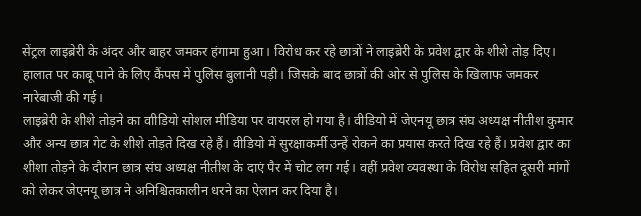सेंट्रल लाइब्रेरी के अंदर और बाहर जमकर हंगामा हुआ। विरोध कर रहे छात्रों ने लाइब्रेरी के प्रवेश द्वार के शीशे तोड़ दिए। हालात पर काबू पाने के लिए कैंपस में पुलिस बुलानी पड़ी। जिसके बाद छात्रों की ओर से पुलिस के खिलाफ जमकर नारेबाजी की गई।
लाइब्रेरी के शीशे तोड़ने का वाीडियो सोशल मीडिया पर वायरल हो गया है। वीडियो में जेएनयू छात्र संघ अध्यक्ष नीतीश कुमार और अन्य छात्र गेट के शीशे तोड़ते दिख रहे हैं। वीडियो में सुरक्षाकर्मी उन्हें रोकने का प्रयास करते दिख रहे हैं। प्रवेश द्वार का शीशा तोड़ने के दौरान छात्र संघ अध्यक्ष नीतीश के दाएं पैर में चोट लग गई। वहीं प्रवेश व्यवस्था के विरोध सहित दूसरी मांगों को लेकर जेएनयू छात्र ने अनिश्चितकालीन धरने का ऐलान कर दिया है।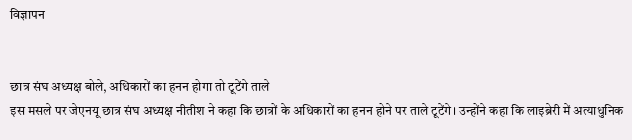विज्ञापन


छात्र संघ अध्यक्ष बोले, अधिकारों का हनन होगा तो टूटेंगे ताले
इस मसले पर जेएनयू छात्र संघ अध्यक्ष नीतीश ने कहा कि छात्रों के अधिकारों का हनन होने पर ताले टूटेंगे। उन्होंने कहा कि लाइब्रेरी में अत्याधुनिक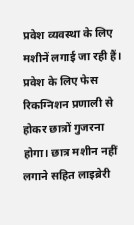प्रवेश व्यवस्था के लिए मशीनें लगाई जा रही हैं। प्रवेश के लिए फेस रिकग्निशन प्रणाली से होकर छात्रों गुजरना होगा। छात्र मशीन नहीं लगाने सहित लाइब्रेरी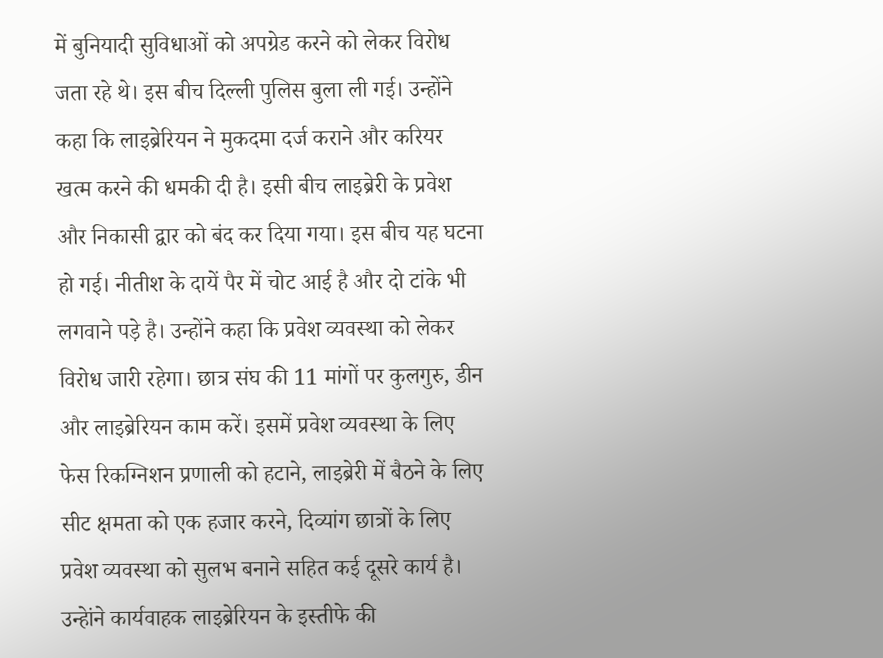में बुनियादी सुविधाओं को अपग्रेड करने को लेकर विरोध जता रहे थे। इस बीच दिल्ली पुलिस बुला ली गई। उन्होंने कहा कि लाइब्रेरियन ने मुकदमा दर्ज कराने और करियर खत्म करने की धमकी दी है। इसी बीच लाइब्रेरी के प्रवेश और निकासी द्वार को बंद कर दिया गया। इस बीच यह घटना हो गई। नीतीश के दायें पैर में चोट आई है और दो टांके भी लगवाने पड़े है। उन्होंने कहा कि प्रवेश व्यवस्था को लेकर विरोध जारी रहेगा। छात्र संघ की 11 मांगों पर कुलगुरु, डीन और लाइब्रेरियन काम करें। इसमें प्रवेश व्यवस्था के लिए फेस रिकग्निशन प्रणाली को हटाने, लाइब्रेरी में बैठने के लिए सीट क्षमता को एक हजार करने, दिव्यांग छात्रों के लिए प्रवेश व्यवस्था को सुलभ बनाने सहित कई दूसरे कार्य है। उन्हेांने कार्यवाहक लाइब्रेरियन के इस्तीफे की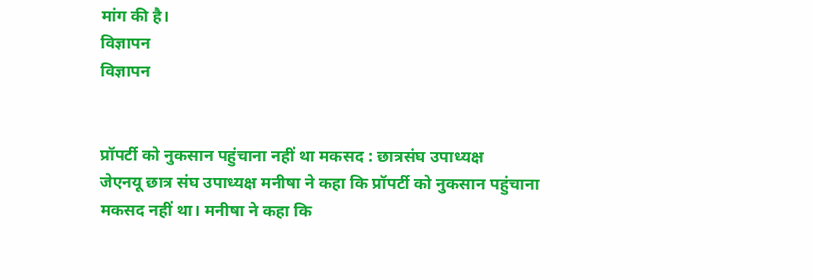मांग की है।
विज्ञापन
विज्ञापन


प्रॉपर्टी को नुकसान पहुंचाना नहीं था मकसद : छात्रसंघ उपाध्यक्ष
जेएनयू छात्र संघ उपाध्यक्ष मनीषा ने कहा कि प्रॉपर्टी को नुकसान पहुंचाना मकसद नहीं था। मनीषा ने कहा कि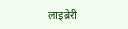लाइब्रेरी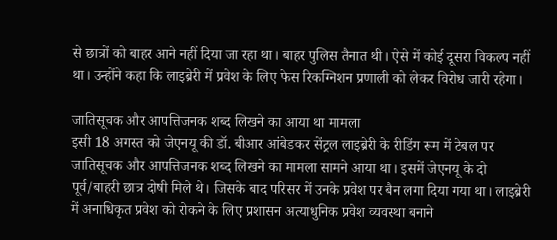से छात्रों को बाहर आने नहीं दिया जा रहा था। बाहर पुलिस तैनात थी। ऐसे में कोई दूसरा विकल्प नहीं था। उन्होंने कहा कि लाइब्रेरी में प्रवेश के लिए फेस रिकग्निशन प्रणाली को लेकर विरोध जारी रहेगा।

जातिसूचक और आपत्तिजनक शब्द लिखने का आया था मामला
इसी 18 अगस्त को जेएनयू की डॉ. बीआर आंबेडकर सेंट्रल लाइब्रेरी के रीडिंग रूम में टेबल पर जातिसूचक और आपत्तिजनक शब्द लिखने का मामला सामने आया था। इसमें जेएनयू के दो पूर्व/बाहरी छात्र दोषी मिले थे। जिसके बाद परिसर में उनके प्रवेश पर बैन लगा दिया गया था। लाइब्रेरी में अनाधिकृत प्रवेश को रोकने के लिए प्रशासन अत्याधुनिक प्रवेश व्यवस्था बनाने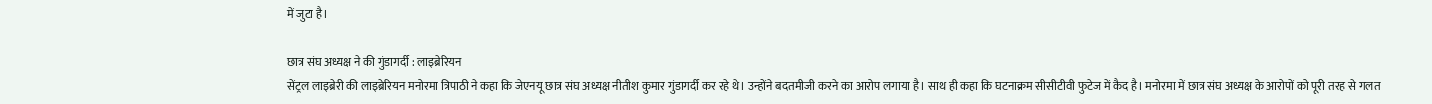में जुटा है।

छात्र संघ अध्यक्ष ने की गुंडागर्दी : लाइब्रेरियन
सेंट्रल लाइब्रेरी की लाइब्रेरियन मनोरमा त्रिपाठी ने कहा कि जेएनयू छात्र संघ अध्यक्ष नीतीश कुमार गुंडागर्दी कर रहे थे। उन्होंने बदतमीजी करने का आरोप लगाया है। साथ ही कहा कि घटनाक्रम सीसीटीवी फुटेज में कैद है। मनोरमा में छात्र संघ अध्यक्ष के आरोपों को पूरी तरह से गलत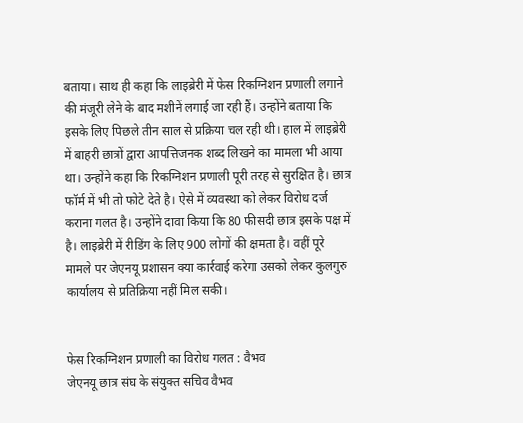बताया। साथ ही कहा कि लाइब्रेरी में फेस रिकग्निशन प्रणाली लगाने की मंजूरी लेने के बाद मशीनें लगाई जा रही हैं। उन्होंने बताया कि इसके लिए पिछले तीन साल से प्रक्रिया चल रही थी। हाल में लाइब्रेरी में बाहरी छात्रों द्वारा आपत्तिजनक शब्द लिखने का मामला भी आया था। उन्होंने कहा कि रिकग्निशन प्रणाली पूरी तरह से सुरक्षित है। छात्र फॉर्म में भी तो फोटे देते है। ऐसे में व्यवस्था को लेकर विरोध दर्ज कराना गलत है। उन्होंने दावा किया कि 80 फीसदी छात्र इसके पक्ष में है। लाइब्रेरी में रीडिंग के लिए 900 लोगों की क्षमता है। वहीं पूरे मामले पर जेएनयू प्रशासन क्या कार्रवाई करेगा उसको लेकर कुलगुरु कार्यालय से प्रतिक्रिया नहीं मिल सकी।


फेस रिकग्निशन प्रणाली का विरोध गलत : वैभव
जेएनयू छात्र संघ के संयुक्त सचिव वैभव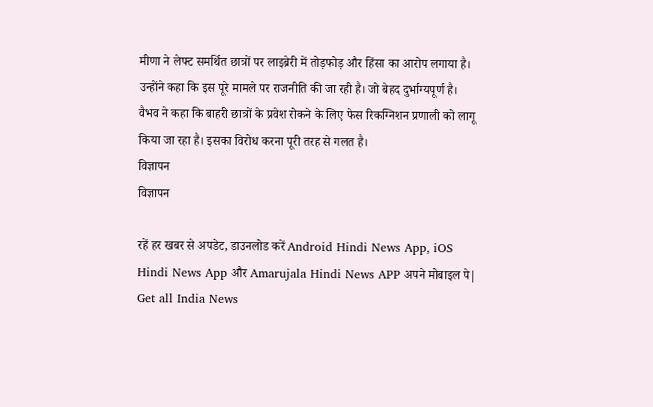मीणा ने लेफ्ट समर्थित छात्रों पर लाइब्रेरी में तोड़फोड़ और हिंसा का आरोप लगाया है। उन्होंने कहा कि इस पूरे मामले पर राजनीति की जा रही है। जो बेहद दुर्भाग्यपूर्ण है। वैभव ने कहा कि बाहरी छात्रों के प्रवेश रोकने के लिए फेस रिकग्निशन प्रणाली को लागू किया जा रहा है। इसका विरोध करना पूरी तरह से गलत है।
विज्ञापन
विज्ञापन

रहें हर खबर से अपडेट, डाउनलोड करें Android Hindi News App, iOS Hindi News App और Amarujala Hindi News APP अपने मोबाइल पे|
Get all India News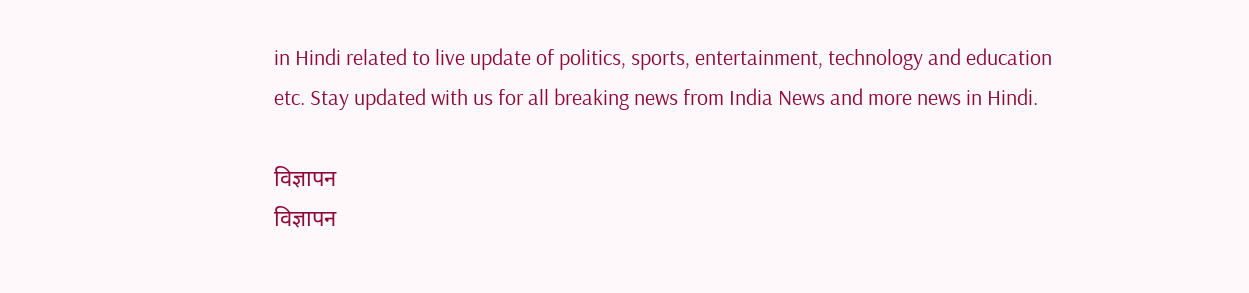in Hindi related to live update of politics, sports, entertainment, technology and education etc. Stay updated with us for all breaking news from India News and more news in Hindi.

विज्ञापन
विज्ञापन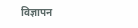विज्ञापन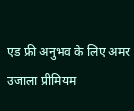एड फ्री अनुभव के लिए अमर उजाला प्रीमियम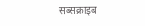सब्सक्राइब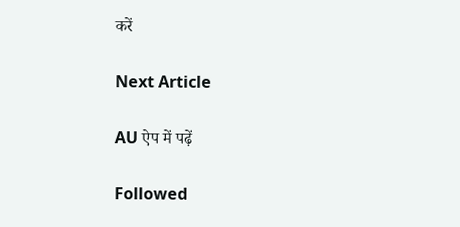करें

Next Article

AU ऐप में पढ़ें

Followed